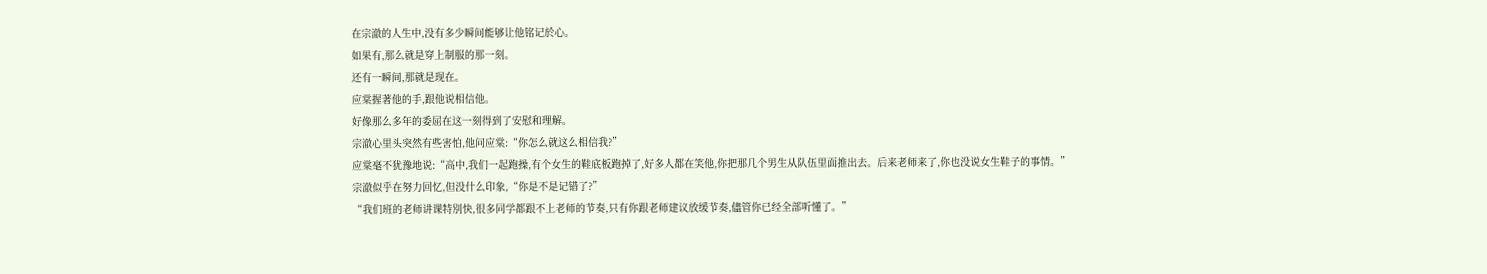在宗澈的人生中,没有多少瞬间能够让他铭记於心。
如果有,那么就是穿上制服的那一刻。
还有一瞬间,那就是现在。
应棠握著他的手,跟他说相信他。
好像那么多年的委屈在这一刻得到了安慰和理解。
宗澈心里头突然有些害怕,他问应棠:“你怎么就这么相信我?”
应棠毫不犹豫地说:“高中,我们一起跑操,有个女生的鞋底板跑掉了,好多人都在笑他,你把那几个男生从队伍里面推出去。后来老师来了,你也没说女生鞋子的事情。”
宗澈似乎在努力回忆,但没什么印象,“你是不是记错了?”
“我们班的老师讲课特別快,很多同学都跟不上老师的节奏,只有你跟老师建议放缓节奏,儘管你已经全部听懂了。”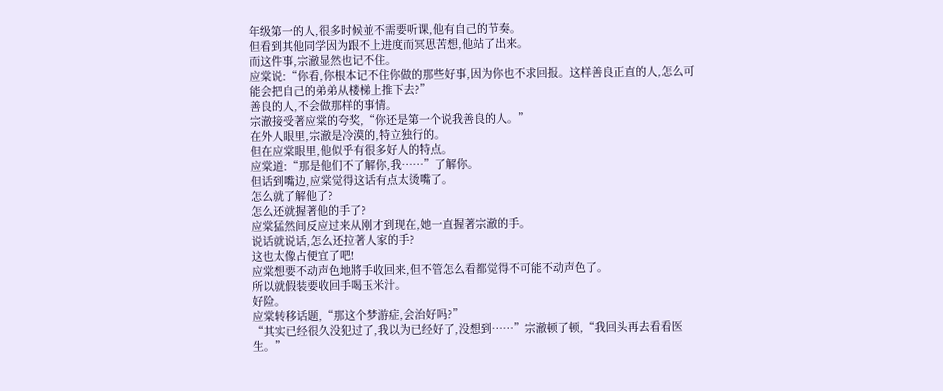年级第一的人,很多时候並不需要听课,他有自己的节奏。
但看到其他同学因为跟不上进度而冥思苦想,他站了出来。
而这件事,宗澈显然也记不住。
应棠说:“你看,你根本记不住你做的那些好事,因为你也不求回报。这样善良正直的人,怎么可能会把自己的弟弟从楼梯上推下去?”
善良的人,不会做那样的事情。
宗澈接受著应棠的夸奖,“你还是第一个说我善良的人。”
在外人眼里,宗澈是冷漠的,特立独行的。
但在应棠眼里,他似乎有很多好人的特点。
应棠道:“那是他们不了解你,我……”了解你。
但话到嘴边,应棠觉得这话有点太烫嘴了。
怎么就了解他了?
怎么还就握著他的手了?
应棠猛然间反应过来从刚才到现在,她一直握著宗澈的手。
说话就说话,怎么还拉著人家的手?
这也太像占便宜了吧!
应棠想要不动声色地將手收回来,但不管怎么看都觉得不可能不动声色了。
所以就假装要收回手喝玉米汁。
好险。
应棠转移话题,“那这个梦游症,会治好吗?”
“其实已经很久没犯过了,我以为已经好了,没想到……”宗澈顿了顿,“我回头再去看看医生。”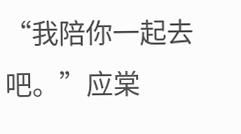“我陪你一起去吧。”应棠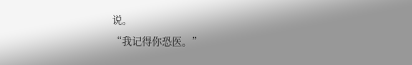说。
“我记得你恐医。”